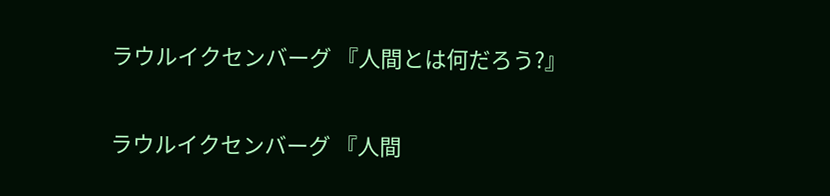ラウルイクセンバーグ 『人間とは何だろう?』

ラウルイクセンバーグ 『人間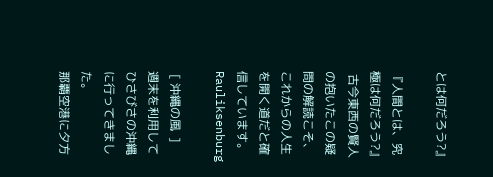とは何だろう?』

『人間とは、究極は何だろう?』
 古今東西の賢人の抱いたこの疑問の解読こそ、これからの人生を開く道だと確信しています。         Rauliksenburg

 [ 沖縄の風  ]
週末を利用してひさびさの沖縄に行ってきました。
那覇空港に夕方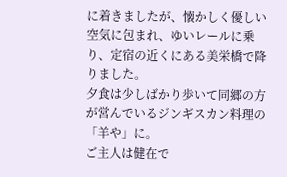に着きましたが、懐かしく優しい空気に包まれ、ゆいレールに乗り、定宿の近くにある美栄橋で降りました。
夕食は少しばかり歩いて同郷の方が営んでいるジンギスカン料理の「羊や」に。
ご主人は健在で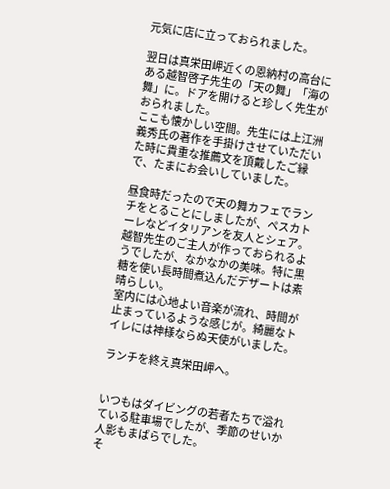元気に店に立っておられました。

翌日は真栄田岬近くの恩納村の高台にある越智啓子先生の「天の舞」「海の舞」に。ドアを開けると珍しく先生がおられました。
ここも懐かしい空間。先生には上江洲義秀氏の著作を手掛けさせていただいた時に貴重な推薦文を頂戴したご縁で、たまにお会いしていました。

昼食時だったので天の舞カフェでランチをとることにしましたが、ペスカトーレなどイタリアンを友人とシェア。
越智先生のご主人が作っておられるようでしたが、なかなかの美味。特に黒糖を使い長時間煮込んだデザートは素晴らしい。
室内には心地よい音楽が流れ、時間が止まっているような感じが。綺麗なトイレには神様ならぬ天使がいました。

ランチを終え真栄田岬へ。


いつもはダイビングの若者たちで溢れている駐車場でしたが、季節のせいか人影もまばらでした。
そ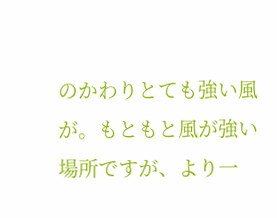のかわりとても強い風が。もともと風が強い場所ですが、より一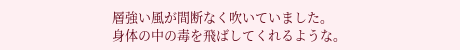層強い風が間断なく吹いていました。
身体の中の毒を飛ばしてくれるような。